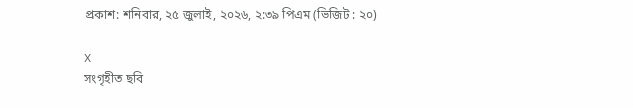প্রকাশ: শনিবার, ২৫ জুলাই, ২০২৬, ২:৩৯ পিএম (ভিজিট : ২০)

X
সংগৃহীত ছবি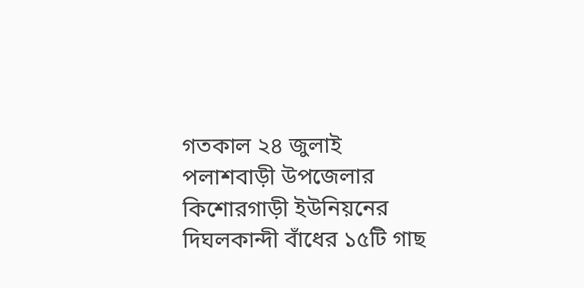গতকাল ২৪ জুলাই পলাশবাড়ী উপজেলার কিশোরগাড়ী ইউনিয়নের দিঘলকান্দী বাঁধের ১৫টি গাছ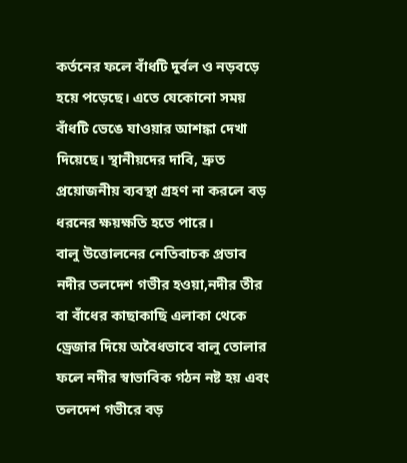কর্তনের ফলে বাঁধটি দুর্বল ও নড়বড়ে হয়ে পড়েছে। এতে যেকোনো সময় বাঁধটি ভেঙে যাওয়ার আশঙ্কা দেখা দিয়েছে। স্থানীয়দের দাবি, দ্রুত প্রয়োজনীয় ব্যবস্থা গ্রহণ না করলে বড় ধরনের ক্ষয়ক্ষতি হতে পারে।
বালু উত্তোলনের নেতিবাচক প্রভাব নদীর তলদেশ গভীর হওয়া,নদীর তীর বা বাঁধের কাছাকাছি এলাকা থেকে ড্রেজার দিয়ে অবৈধভাবে বালু তোলার ফলে নদীর স্বাভাবিক গঠন নষ্ট হয় এবং তলদেশ গভীরে বড়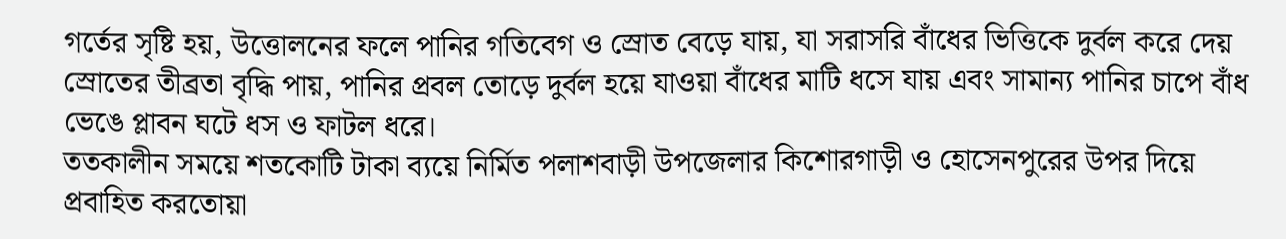গর্তের সৃষ্টি হয়, উত্তোলনের ফলে পানির গতিবেগ ও স্রোত বেড়ে যায়, যা সরাসরি বাঁধের ভিত্তিকে দুর্বল করে দেয় স্রোতের তীব্রতা বৃদ্ধি পায়, পানির প্রবল তোড়ে দুর্বল হয়ে যাওয়া বাঁধের মাটি ধসে যায় এবং সামান্য পানির চাপে বাঁধ ভেঙে প্লাবন ঘটে ধস ও ফাটল ধরে।
ততকালীন সময়ে শতকোটি টাকা ব্যয়ে নির্মিত পলাশবাড়ী উপজেলার কিশোরগাড়ী ও হোসেনপুরের উপর দিয়ে প্রবাহিত করতোয়া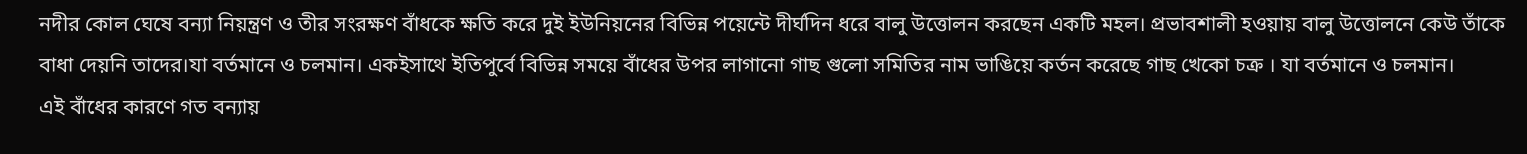নদীর কোল ঘেষে বন্যা নিয়ন্ত্রণ ও তীর সংরক্ষণ বাঁধকে ক্ষতি করে দুই ইউনিয়নের বিভিন্ন পয়েন্টে দীর্ঘদিন ধরে বালু উত্তোলন করছেন একটি মহল। প্রভাবশালী হওয়ায় বালু উত্তোলনে কেউ তাঁকে বাধা দেয়নি তাদের।যা বর্তমানে ও চলমান। একইসাথে ইতিপুর্বে বিভিন্ন সময়ে বাঁধের উপর লাগানো গাছ গুলো সমিতির নাম ভাঙিয়ে কর্তন করেছে গাছ খেকো চক্র । যা বর্তমানে ও চলমান।
এই বাঁধের কারণে গত বন্যায়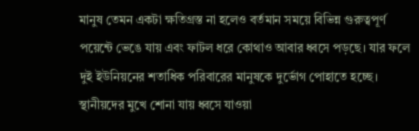মানুষ তেমন একটা ক্ষতিগ্রস্ত না হলেও বর্তমান সময়ে বিভিন্ন গুরুত্বপূর্ণ পয়েন্টে ভেঙে যায় এবং ফাটল ধরে কোথাও আবার ধ্বসে পড়ছে। যার ফলে দুই ইউনিয়নের শতাধিক পরিবারের মানুষকে দুর্ভোগ পোহাতে হচ্ছে।
স্থানীয়দের মুখে শোনা যায় ধ্বসে যাওয়া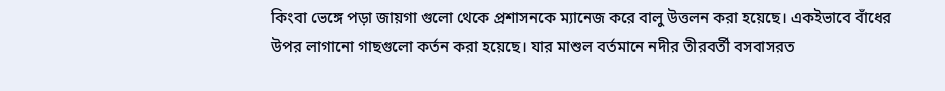কিংবা ভেঙ্গে পড়া জায়গা গুলো থেকে প্রশাসনকে ম্যানেজ করে বালু উত্তলন করা হয়েছে। একইভাবে বাঁধের উপর লাগানো গাছগুলো কর্তন করা হয়েছে। যার মাশুল বর্তমানে নদীর তীরবর্তী বসবাসরত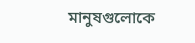মানুষগুলোকে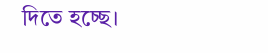দিতে হচ্ছে।